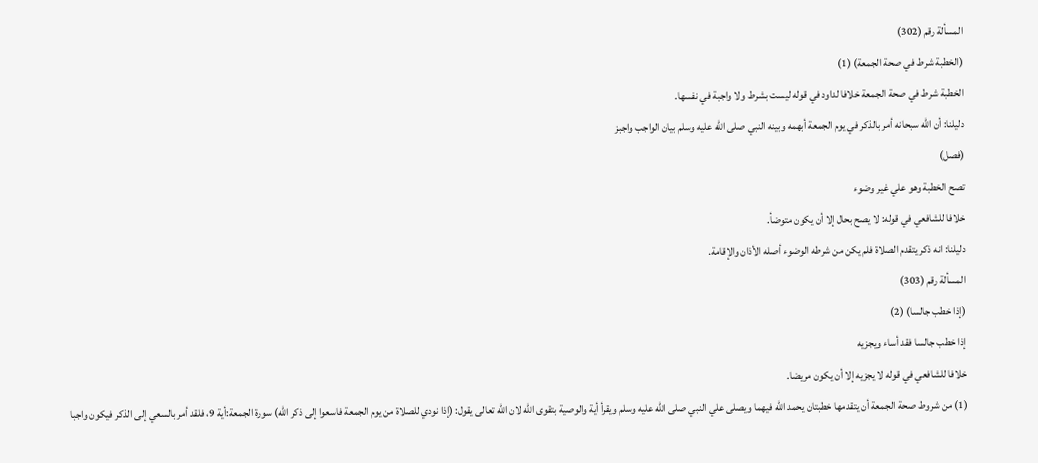المسألة رقم (302)
(الخطبة شرط في صحة الجمعة) (1)
الخطبة شرط في صحة الجمعة خلافا لداود في قوله ليست بشرط ولا واجبة في نفسها.
دليلنا: أن الله سبحانه أمر بالذكر في يوم الجمعة أبهمه وبينه النبي صلى الله عليه وسلم بيان الواجب واجبز
(فصل)
تصح الخطبة وهو علي غير وضوء
خلافا للشافعي في قوله: لا يصح بحال إلا أن يكون متوضأ.
دليلنا: انه ذكر يتقدم الصلاة فلم يكن من شرطه الوضوء أصله الأذان والإقامة.
المسألة رقم (303)
(إذا خطب جالسا) (2)
إذا خطب جالسا فقد أساء ويجزيه
خلافا للشافعي في قوله لا يجزيه إلا أن يكون مريضا.
(1) من شروط صحة الجمعة أن يتقدمها خطبتان يحمد الله فيهما ويصلى علي النبي صلى الله عليه وسلم ويقرأ أية والوصية بتقوى الله لان الله تعالى يقول: (إذا نودي للصلاة من يوم الجمعة فاسعوا إلى ذكر الله) سورة الجمعة:أية 9، فلقد أمر بالسعي إلى الذكر فيكون واجبا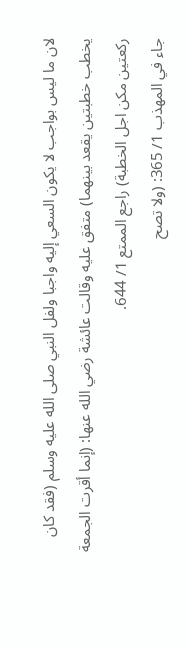لان ما ليس بواجب لا يكون السعي إليه واجبا ولفل النبي صلى الله عليه وسلم (فقد كان يخطب خطبتين يقعد بينهما) متفق عليه وقالت عائشة رضي الله عنها: (إنما أقرت الجمعة ركعتين مكن اجل الخطبة) راجع الممتع 1/ 644.
جاء في المهذب 1/ 365: (ولا تصح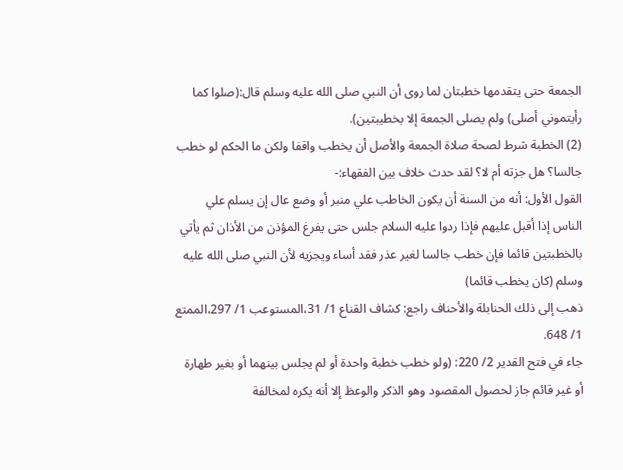الجمعة حتى يتقدمها خطبتان لما روى أن النبي صلى الله عليه وسلم قال:(صلوا كما رأيتموني أصلى) ولم يصلى الجمعة إلا بخطيبتين).
(2) الخطبة شرط لصحة صلاة الجمعة والأصل أن يخطب واقفا ولكن ما الحكم لو خطب جالسا؟ هل جزته أم لا؟ لقد حدث خلاف بين الفقهاء:-
القول الأول: أنه من السنة أن يكون الخاطب علي منبر أو وضع عال إن يسلم علي الناس إذا أقبل عليهم فإذا ردوا عليه السلام جلس حتى يفرغ المؤذن من الأذان ثم يأتي بالخطبتين قائما فإن خطب جالسا لغير عذر فقد أساء ويجزيه لأن النبي صلى الله عليه وسلم (كان يخطب قائما)
ذهب إلى ذلك الحنابلة والأحناف راجع: كشاف القناع 1/ 31،المستوعب 1/ 297،الممتع 1/ 648.
جاء في فتح القدير 2/ 220: (ولو خطب خطبة واحدة أو لم يجلس بينهما أو بغير طهارة أو غير قائم جاز لحصول المقصود وهو الذكر والوعظ إلا أنه يكره لمخالفة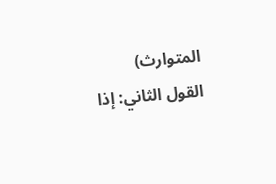المتوارث)
القول الثاني: إذا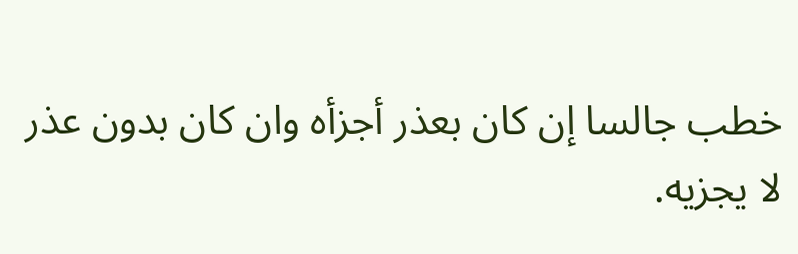خطب جالسا إن كان بعذر أجزأه وان كان بدون عذر لا يجزيه.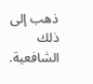ذهب إلى ذلك الشافعية.